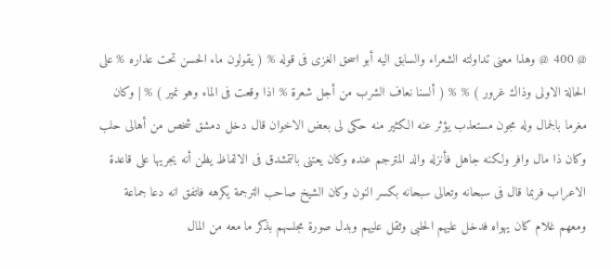@ 400 @ وهذا معنى تداولته الشعراء والسابق اليه أبو اسحق الغزى فى قوله % ( يقولون ماء الحسن تحت عذاره % على الحالة الاولى وذاك غرور ) % % ( ألسنا نعاف الشرب من أجل شعرة % اذا وقعت فى الماء وهو نمير ) % | وكان مغرما بالجمال وله مجون مستعذب يؤثر عنه الكثير منه حكى لى بعض الاخوان قال دخل دمشق شخص من أهالى حلب وكان ذا مال وافر ولكنه جاهل فأنزله والد المترجم عنده وكان يعتنى بالتمشدق فى الالفاظ يظن أنه يجريها على قاعدة الاعراب فربما قال فى سبحانه وتعالى سبحانه بكسر النون وكان الشيخ صاحب الترجمة يكرهه فاتفق انه دعا جماعة ومعهم غلام كان يهواه فدخل عليهم الحلبى وثقل عليهم وبدل صورة مجلسهم بذكر ما معه من المال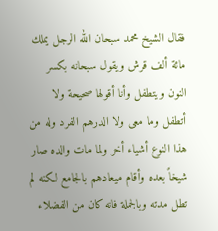فقال الشيخ محمد سبحان الله الرجل يملك مائة ألف قرش ويقول سبحانه بكسر النون ويتطفل وأنا أقولها صحيحة ولا أتطفل وما معى ولا الدرهم الفرد وله من هذا النوع أشياء أخر ولما مات والده صار شيخاً بعده وأقام ميعادهم بالجامع لكنه لم تطل مدته وبالجملة فانه كان من الفضلاء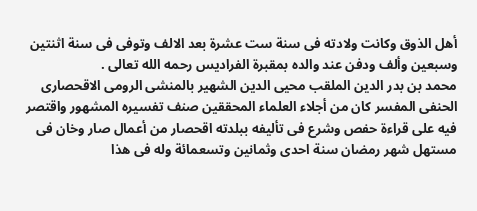أهل الذوق وكانت ولادته فى سنة ست عشرة بعد الالف وتوفى فى سنة اثنتين وسبعين وألف ودفن عند والده بمقبرة الفراديس رحمه الله تعالى .
محمد بن بدر الدين الملقب محيى الدين الشهير بالمنشى الرومى الاقحصارى الحنفى المفسر كان من أجلاء العلماء المحققين صنف تفسيره المشهور واقتصر فيه على قراءة حفص وشرع فى تأليفه ببلدته اقحصار من أعمال صار وخان فى مستهل شهر رمضان سنة احدى وثمانين وتسعمائة وله فى هذا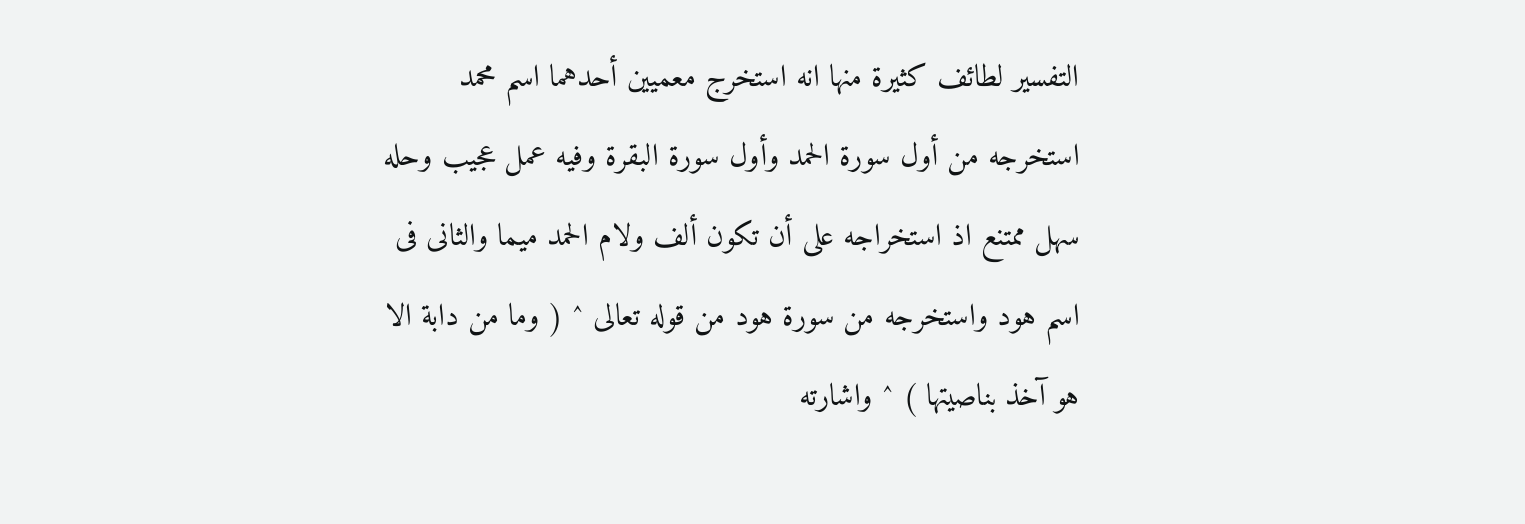التفسير لطائف كثيرة منها انه استخرج معميين أحدهما اسم محمد استخرجه من أول سورة الحمد وأول سورة البقرة وفيه عمل عجيب وحله سهل ممتنع اذ استخراجه على أن تكون ألف ولام الحمد ميما والثانى فى اسم هود واستخرجه من سورة هود من قوله تعالى ^ ( وما من دابة الا هو آخذ بناصيتها ) ^ واشارته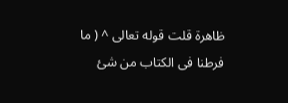ظاهرة قلت قوله تعالى ^ ( ما فرطنا فى الكتاب من شئ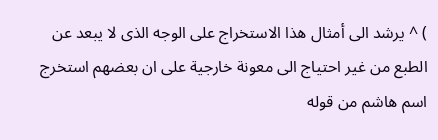) ^ يرشد الى أمثال هذا الاستخراج على الوجه الذى لا يبعد عن الطبع من غير احتياج الى معونة خارجية على ان بعضهم استخرج اسم هاشم من قوله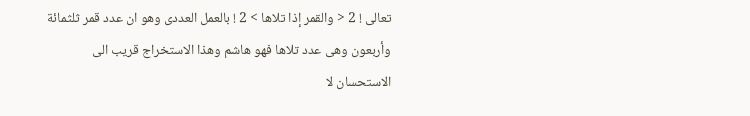تعالى ! 2 < والقمر إذا تلاها > 2 ! بالعمل العددى وهو ان عدد قمر ثلثمائة وأربعون وهى عدد تلاها فهو هاشم وهذا الاستخراج قريب الى الاستحسان لا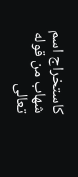كاستخراج اسم شهاب من قوله تعالى